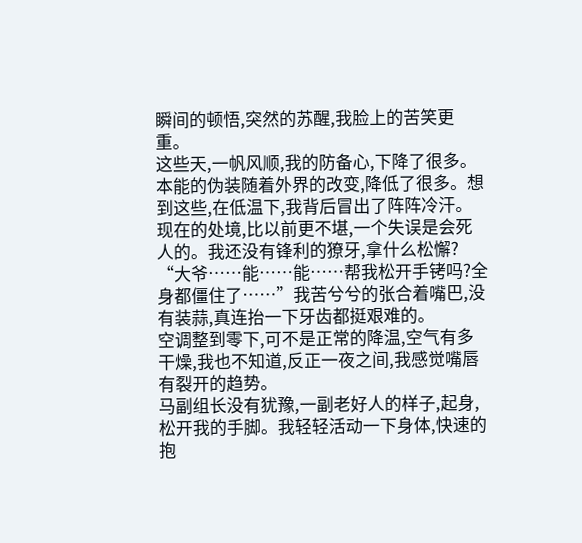瞬间的顿悟,突然的苏醒,我脸上的苦笑更重。
这些天,一帆风顺,我的防备心,下降了很多。本能的伪装随着外界的改变,降低了很多。想到这些,在低温下,我背后冒出了阵阵冷汗。
现在的处境,比以前更不堪,一个失误是会死人的。我还没有锋利的獠牙,拿什么松懈?
“大爷……能……能……帮我松开手铐吗?全身都僵住了……”我苦兮兮的张合着嘴巴,没有装蒜,真连抬一下牙齿都挺艰难的。
空调整到零下,可不是正常的降温,空气有多干燥,我也不知道,反正一夜之间,我感觉嘴唇有裂开的趋势。
马副组长没有犹豫,一副老好人的样子,起身,松开我的手脚。我轻轻活动一下身体,快速的抱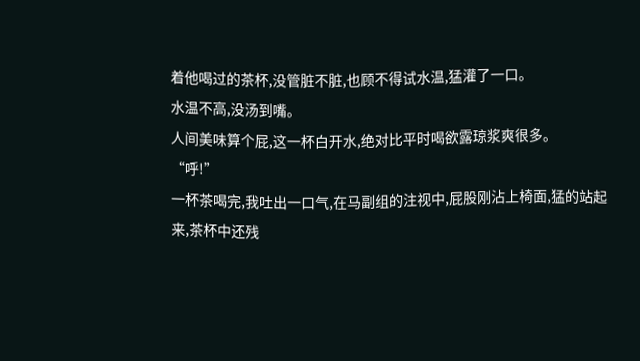着他喝过的茶杯,没管脏不脏,也顾不得试水温,猛灌了一口。
水温不高,没汤到嘴。
人间美味算个屁,这一杯白开水,绝对比平时喝欲露琼浆爽很多。
“呼!”
一杯茶喝完,我吐出一口气,在马副组的注视中,屁股刚沾上椅面,猛的站起来,茶杯中还残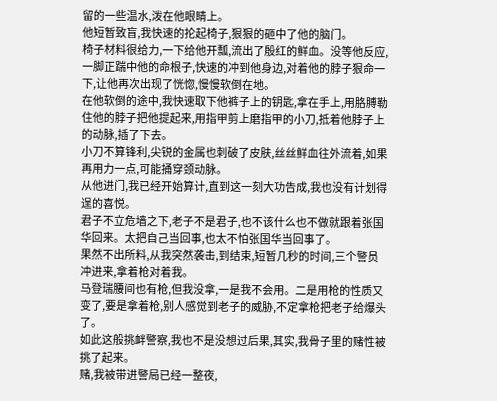留的一些温水,泼在他眼睛上。
他短暂致盲,我快速的抡起椅子,狠狠的砸中了他的脑门。
椅子材料很给力,一下给他开瓢,流出了殷红的鲜血。没等他反应,一脚正踹中他的命根子,快速的冲到他身边,对着他的脖子狠命一下,让他再次出现了恍惚,慢慢软倒在地。
在他软倒的途中,我快速取下他裤子上的钥匙,拿在手上,用胳膊勒住他的脖子把他提起来,用指甲剪上磨指甲的小刀,抵着他脖子上的动脉,插了下去。
小刀不算锋利,尖锐的金属也刺破了皮肤,丝丝鲜血往外流着,如果再用力一点,可能捅穿颈动脉。
从他进门,我已经开始算计,直到这一刻大功告成,我也没有计划得逞的喜悦。
君子不立危墙之下,老子不是君子,也不该什么也不做就跟着张国华回来。太把自己当回事,也太不怕张国华当回事了。
果然不出所料,从我突然袭击,到结束,短暂几秒的时间,三个警员冲进来,拿着枪对着我。
马登瑞腰间也有枪,但我没拿,一是我不会用。二是用枪的性质又变了,要是拿着枪,别人感觉到老子的威胁,不定拿枪把老子给爆头了。
如此这般挑衅警察,我也不是没想过后果,其实,我骨子里的赌性被挑了起来。
赌,我被带进警局已经一整夜,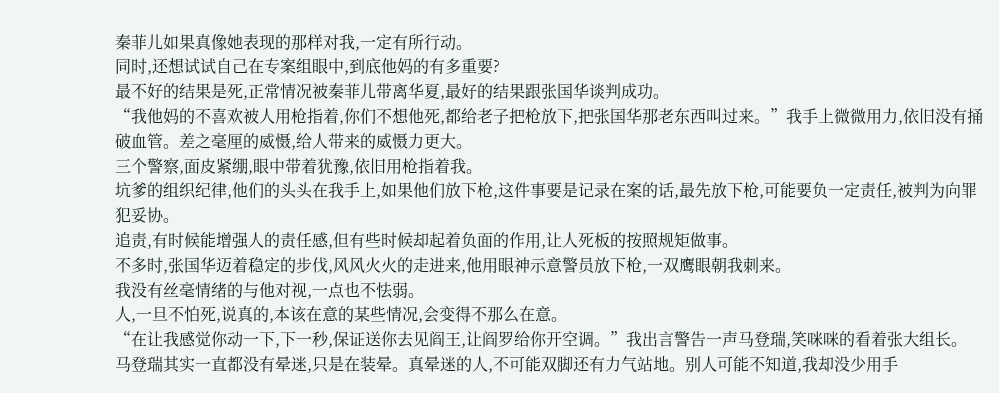秦菲儿如果真像她表现的那样对我,一定有所行动。
同时,还想试试自己在专案组眼中,到底他妈的有多重要?
最不好的结果是死,正常情况被秦菲儿带离华夏,最好的结果跟张国华谈判成功。
“我他妈的不喜欢被人用枪指着,你们不想他死,都给老子把枪放下,把张国华那老东西叫过来。”我手上微微用力,依旧没有捅破血管。差之毫厘的威慑,给人带来的威慑力更大。
三个警察,面皮紧绷,眼中带着犹豫,依旧用枪指着我。
坑爹的组织纪律,他们的头头在我手上,如果他们放下枪,这件事要是记录在案的话,最先放下枪,可能要负一定责任,被判为向罪犯妥协。
追责,有时候能增强人的责任感,但有些时候却起着负面的作用,让人死板的按照规矩做事。
不多时,张国华迈着稳定的步伐,风风火火的走进来,他用眼神示意警员放下枪,一双鹰眼朝我刺来。
我没有丝毫情绪的与他对视,一点也不怯弱。
人,一旦不怕死,说真的,本该在意的某些情况,会变得不那么在意。
“在让我感觉你动一下,下一秒,保证送你去见阎王,让阎罗给你开空调。”我出言警告一声马登瑞,笑咪咪的看着张大组长。
马登瑞其实一直都没有晕迷,只是在装晕。真晕迷的人,不可能双脚还有力气站地。别人可能不知道,我却没少用手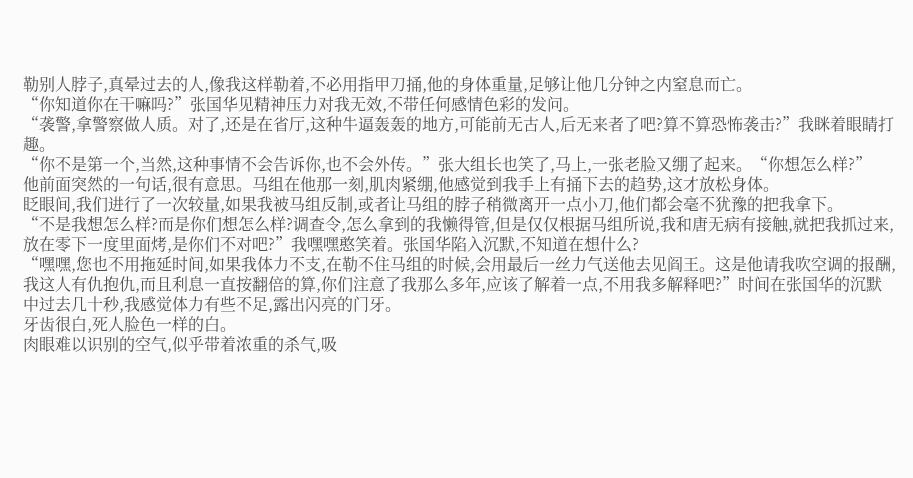勒别人脖子,真晕过去的人,像我这样勒着,不必用指甲刀捅,他的身体重量,足够让他几分钟之内窒息而亡。
“你知道你在干嘛吗?”张国华见精神压力对我无效,不带任何感情色彩的发问。
“袭警,拿警察做人质。对了,还是在省厅,这种牛逼轰轰的地方,可能前无古人,后无来者了吧?算不算恐怖袭击?”我眯着眼睛打趣。
“你不是第一个,当然,这种事情不会告诉你,也不会外传。”张大组长也笑了,马上,一张老脸又绷了起来。“你想怎么样?”
他前面突然的一句话,很有意思。马组在他那一刻,肌肉紧绷,他感觉到我手上有捅下去的趋势,这才放松身体。
眨眼间,我们进行了一次较量,如果我被马组反制,或者让马组的脖子稍微离开一点小刀,他们都会毫不犹豫的把我拿下。
“不是我想怎么样?而是你们想怎么样?调查令,怎么拿到的我懒得管,但是仅仅根据马组所说,我和唐无病有接触,就把我抓过来,放在零下一度里面烤,是你们不对吧?”我嘿嘿憨笑着。张国华陷入沉默,不知道在想什么?
“嘿嘿,您也不用拖延时间,如果我体力不支,在勒不住马组的时候,会用最后一丝力气送他去见阎王。这是他请我吹空调的报酬,我这人有仇抱仇,而且利息一直按翻倍的算,你们注意了我那么多年,应该了解着一点,不用我多解释吧?”时间在张国华的沉默中过去几十秒,我感觉体力有些不足,露出闪亮的门牙。
牙齿很白,死人脸色一样的白。
肉眼难以识别的空气,似乎带着浓重的杀气,吸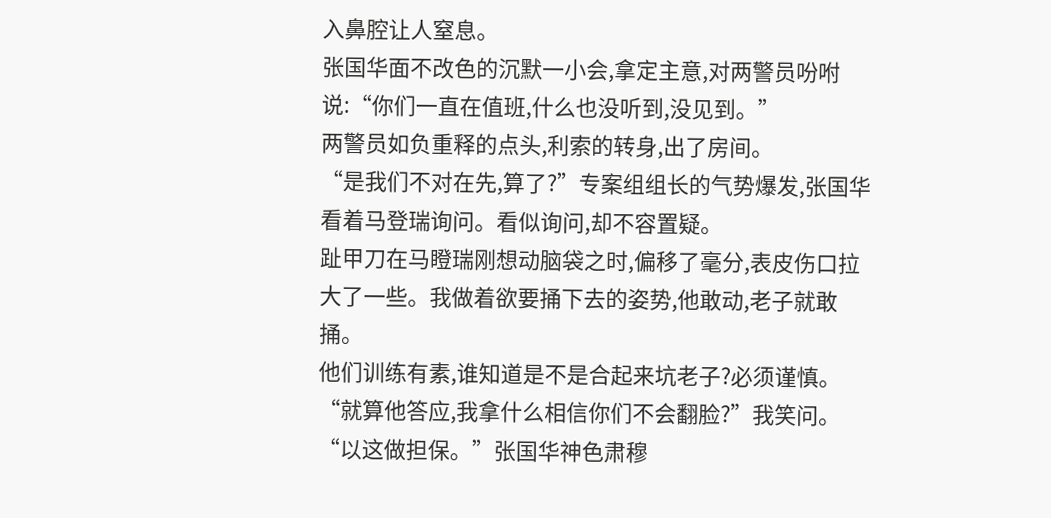入鼻腔让人窒息。
张国华面不改色的沉默一小会,拿定主意,对两警员吩咐说:“你们一直在值班,什么也没听到,没见到。”
两警员如负重释的点头,利索的转身,出了房间。
“是我们不对在先,算了?”专案组组长的气势爆发,张国华看着马登瑞询问。看似询问,却不容置疑。
趾甲刀在马瞪瑞刚想动脑袋之时,偏移了毫分,表皮伤口拉大了一些。我做着欲要捅下去的姿势,他敢动,老子就敢捅。
他们训练有素,谁知道是不是合起来坑老子?必须谨慎。
“就算他答应,我拿什么相信你们不会翻脸?”我笑问。
“以这做担保。”张国华神色肃穆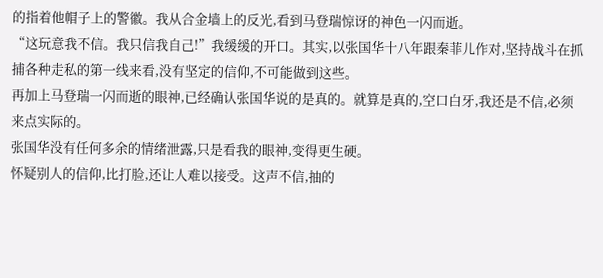的指着他帽子上的警徽。我从合金墙上的反光,看到马登瑞惊讶的神色一闪而逝。
“这玩意我不信。我只信我自己!”我缓缓的开口。其实,以张国华十八年跟秦菲儿作对,坚持战斗在抓捕各种走私的第一线来看,没有坚定的信仰,不可能做到这些。
再加上马登瑞一闪而逝的眼神,已经确认张国华说的是真的。就算是真的,空口白牙,我还是不信,必须来点实际的。
张国华没有任何多余的情绪泄露,只是看我的眼神,变得更生硬。
怀疑别人的信仰,比打脸,还让人难以接受。这声不信,抽的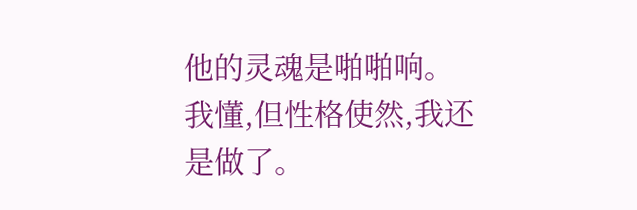他的灵魂是啪啪响。
我懂,但性格使然,我还是做了。